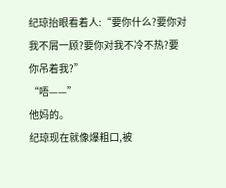纪琼抬眼看着人:“要你什么?要你对我不屑一顾?要你对我不冷不热?要你吊着我?”
“唔——”
他妈的。
纪琼现在就像爆粗口,被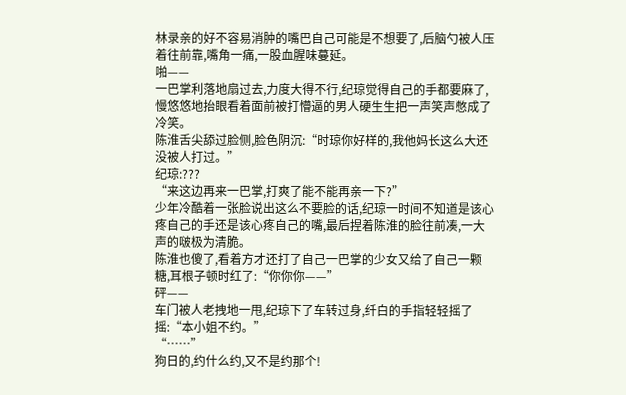林录亲的好不容易消肿的嘴巴自己可能是不想要了,后脑勺被人压着往前靠,嘴角一痛,一股血腥味蔓延。
啪——
一巴掌利落地扇过去,力度大得不行,纪琼觉得自己的手都要麻了,慢悠悠地抬眼看着面前被打懵逼的男人硬生生把一声笑声憋成了冷笑。
陈淮舌尖舔过脸侧,脸色阴沉:“时琼你好样的,我他妈长这么大还没被人打过。”
纪琼:???
“来这边再来一巴掌,打爽了能不能再亲一下?”
少年冷酷着一张脸说出这么不要脸的话,纪琼一时间不知道是该心疼自己的手还是该心疼自己的嘴,最后捏着陈淮的脸往前凑,一大声的啵极为清脆。
陈淮也傻了,看着方才还打了自己一巴掌的少女又给了自己一颗糖,耳根子顿时红了:“你你你——”
砰——
车门被人老拽地一甩,纪琼下了车转过身,纤白的手指轻轻摇了摇:“本小姐不约。”
“……”
狗日的,约什么约,又不是约那个!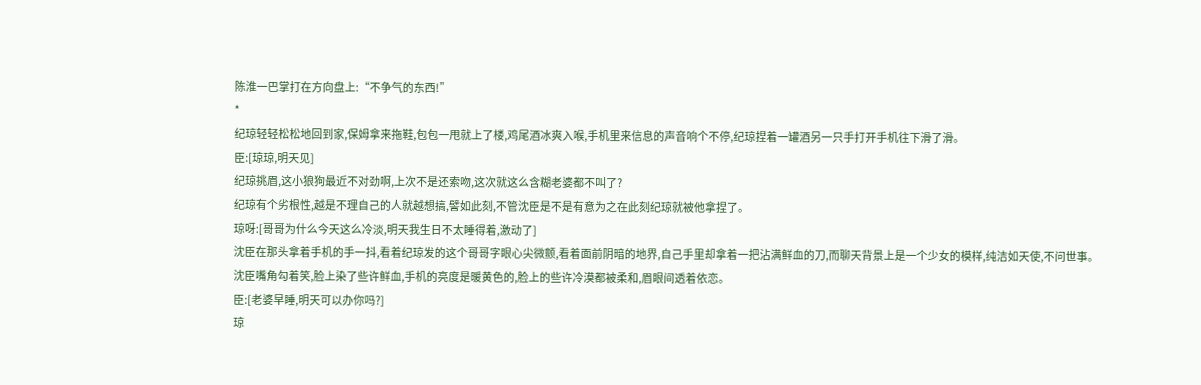陈淮一巴掌打在方向盘上:“不争气的东西!”
*
纪琼轻轻松松地回到家,保姆拿来拖鞋,包包一甩就上了楼,鸡尾酒冰爽入喉,手机里来信息的声音响个不停,纪琼捏着一罐酒另一只手打开手机往下滑了滑。
臣:[琼琼,明天见]
纪琼挑眉,这小狼狗最近不对劲啊,上次不是还索吻,这次就这么含糊老婆都不叫了?
纪琼有个劣根性,越是不理自己的人就越想搞,譬如此刻,不管沈臣是不是有意为之在此刻纪琼就被他拿捏了。
琼呀:[哥哥为什么今天这么冷淡,明天我生日不太睡得着,激动了]
沈臣在那头拿着手机的手一抖,看着纪琼发的这个哥哥字眼心尖微颤,看着面前阴暗的地界,自己手里却拿着一把沾满鲜血的刀,而聊天背景上是一个少女的模样,纯洁如天使,不问世事。
沈臣嘴角勾着笑,脸上染了些许鲜血,手机的亮度是暖黄色的,脸上的些许冷漠都被柔和,眉眼间透着依恋。
臣:[老婆早睡,明天可以办你吗?]
琼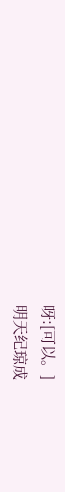呀:[可以。]
明天纪琼成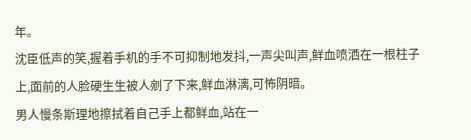年。
沈臣低声的笑,握着手机的手不可抑制地发抖,一声尖叫声,鲜血喷洒在一根柱子上,面前的人脸硬生生被人剜了下来,鲜血淋漓,可怖阴暗。
男人慢条斯理地擦拭着自己手上都鲜血,站在一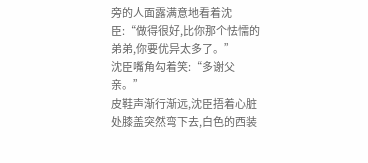旁的人面露满意地看着沈臣:“做得很好,比你那个怯懦的弟弟,你要优异太多了。”
沈臣嘴角勾着笑:“多谢父亲。”
皮鞋声渐行渐远,沈臣捂着心脏处膝盖突然弯下去,白色的西装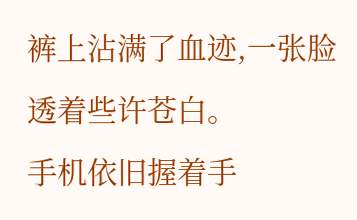裤上沾满了血迹,一张脸透着些许苍白。
手机依旧握着手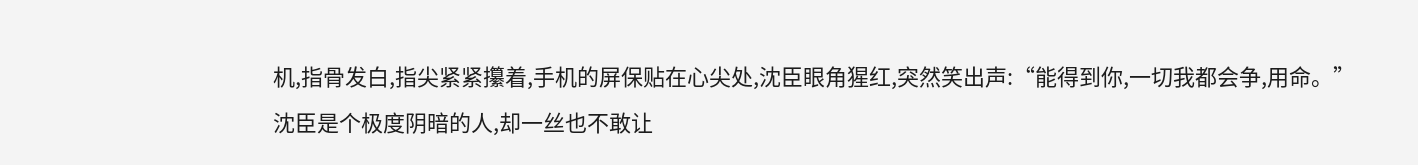机,指骨发白,指尖紧紧攥着,手机的屏保贴在心尖处,沈臣眼角猩红,突然笑出声:“能得到你,一切我都会争,用命。”
沈臣是个极度阴暗的人,却一丝也不敢让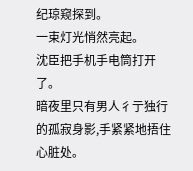纪琼窥探到。
一束灯光悄然亮起。
沈臣把手机手电筒打开了。
暗夜里只有男人彳亍独行的孤寂身影,手紧紧地捂住心脏处。